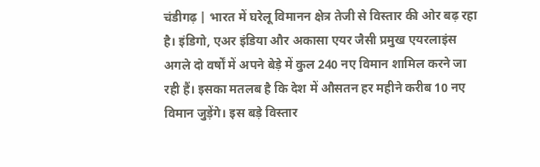चंडीगढ़ | भारत में घरेलू विमानन क्षेत्र तेजी से विस्तार की ओर बढ़ रहा है। इंडिगो, एअर इंडिया और अकासा एयर जैसी प्रमुख एयरलाइंस अगले दो वर्षों में अपने बेड़े में कुल 240 नए विमान शामिल करने जा रही हैं। इसका मतलब है कि देश में औसतन हर महीने करीब 10 नए विमान जुड़ेंगे। इस बड़े विस्तार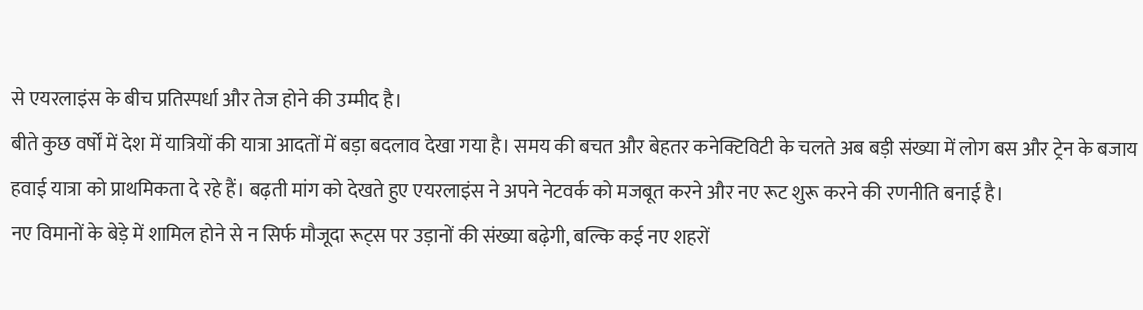से एयरलाइंस के बीच प्रतिस्पर्धा और तेज होने की उम्मीद है।
बीते कुछ वर्षों में देश में यात्रियों की यात्रा आदतों में बड़ा बदलाव देखा गया है। समय की बचत और बेहतर कनेक्टिविटी के चलते अब बड़ी संख्या में लोग बस और ट्रेन के बजाय हवाई यात्रा को प्राथमिकता दे रहे हैं। बढ़ती मांग को देखते हुए एयरलाइंस ने अपने नेटवर्क को मजबूत करने और नए रूट शुरू करने की रणनीति बनाई है।
नए विमानों के बेड़े में शामिल होने से न सिर्फ मौजूदा रूट्स पर उड़ानों की संख्या बढ़ेगी, बल्कि कई नए शहरों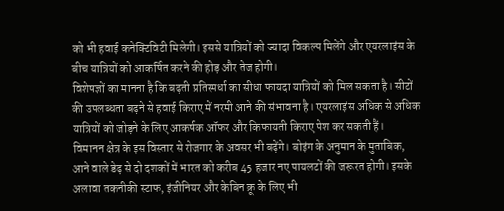को भी हवाई कनेक्टिविटी मिलेगी। इससे यात्रियों को ज्यादा विकल्प मिलेंगे और एयरलाइंस के बीच यात्रियों को आकर्षित करने की होड़ और तेज होगी।
विशेषज्ञों का मानना है कि बढ़ती प्रतिस्पर्धा का सीधा फायदा यात्रियों को मिल सकता है। सीटों की उपलब्धता बढ़ने से हवाई किराए में नरमी आने की संभावना है। एयरलाइंस अधिक से अधिक यात्रियों को जोड़ने के लिए आकर्षक ऑफर और किफायती किराए पेश कर सकती हैं।
विमानन क्षेत्र के इस विस्तार से रोजगार के अवसर भी बढ़ेंगे। बोइंग के अनुमान के मुताबिक, आने वाले डेढ़ से दो दशकों में भारत को करीब 45 हजार नए पायलटों की जरूरत होगी। इसके अलावा तकनीकी स्टाफ, इंजीनियर और केबिन क्रू के लिए भी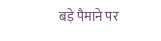बड़े पैमाने पर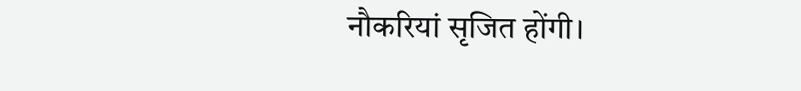नौकरियां सृजित होंगी।